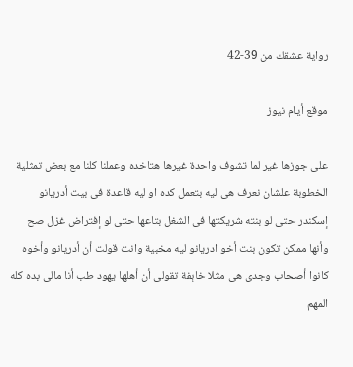رواية عشقك من 39-42

موقع أيام نيوز

على جوزها غير لما تشوف واحدة غيرها هتاخده وعملنا كلنا مع بعض تمثلية الخطوبة علشان نعرف هى ليه بتعمل كده او ليه قاعدة فى بيت أدريانو إسكندر حتى لو بنته شريكتها فى الشغل بتاعها حتى لو إفتراض غزل صح وأنها ممكن تكون بنت أخو ادريانو ليه مخبية وانت قولت أن أدريانو وأخوه كانوا أصحاب وجدى هى مثلا خاېفة تقولى أن أهلها يهود طب أنا مالى بده كله المهم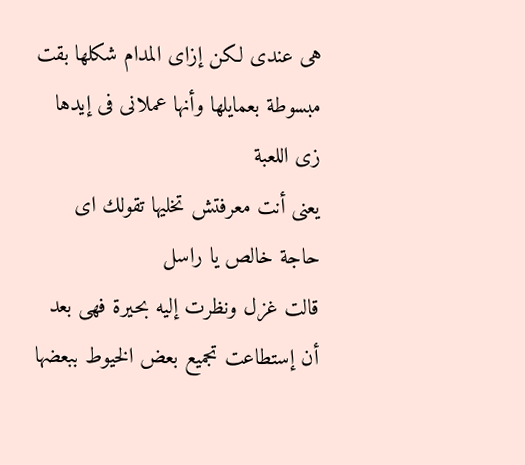هى عندى لكن إزاى المدام شكلها بقت مبسوطة بعمايلها وأنها عملانى فى إيدها زى اللعبة
يعنى أنت معرفتش تخليها تقولك اى حاجة خالص يا راسل
قالت غزل ونظرت إليه بحيرة فهى بعد أن إستطاعت تجميع بعض الخيوط ببعضها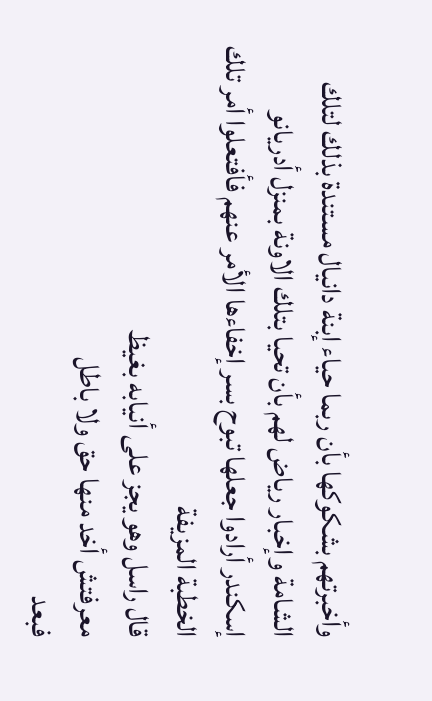وأخبرتهم بشكوكها بأن ربما حياء إبنة دانيال مستندة بذلك لتلك الشامة وإخبار رياض لهم بأن تحيا بتلك الاونة بمنزل أدريانو إسكندر أرادوا جعلها تبوح بسر إخفاءها الأمر عنهم فأفتعلوا أمر تلك الخطبة المزيفة
قال راسل وهو يجز على أنيابه بغيظ
معرفتش أخد منها حق ولا باطل
فبعد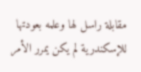مقابلة راسل لها وعلمه بعودتها للإسكندرية لم يكن يمرر الأمر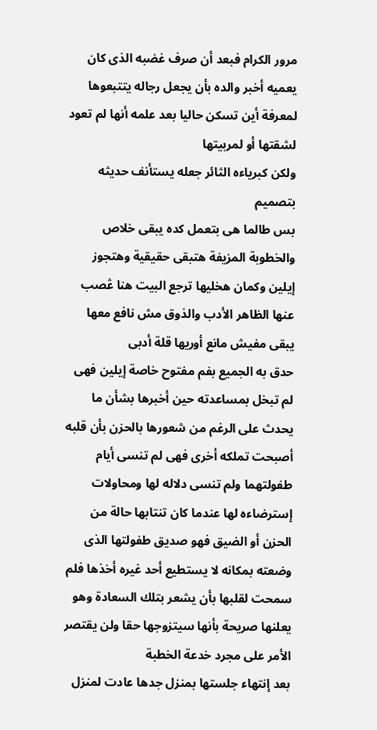مرور الكرام فبعد أن صرف غضبه الذى كان يعميه أخبر والده بأن يجعل رجاله يتتبعوها لمعرفة أين تسكن حاليا بعد علمه أنها لم تعود لشقتها أو لمربيتها
ولكن كبرياءه الثائر جعله يستأنف حديثه بتصميم
بس طالما هى بتعمل كده يبقى خلاص والخطوبة المزيفة هتبقى حقيقية وهتجوز إيلين وكمان هخليها ترجع البيت هنا ڠصب عنها الظاهر الأدب والذوق مش نافع معها يبقى مفيش مانع أوريها قلة أدبى
حدق به الجميع بفم مفتوح خاصة إيلين فهى لم تبخل بمساعدته حين أخبرها بشأن ما يحدث على الرغم من شعورها بالحزن بأن قلبه أصبحت تملكه أخرى فهى لم تنسى أيام طفولتهما ولم تنسى دلاله لها ومحاولات إسترضاءه لها عندما كان تنتابها حالة من الحزن أو الضيق فهو صديق طفولتها الذى وضعته بمكانه لا يستطيع أحد غيره أخذها فلم سمحت لقلبها بأن يشعر بتلك السعادة وهو يعلنها صريحة بأنها سيتزوجها حقا ولن يقتصر الأمر على مجرد خدعة الخطبة
بعد إنتهاء جلستها بمنزل جدها عادت لمنزل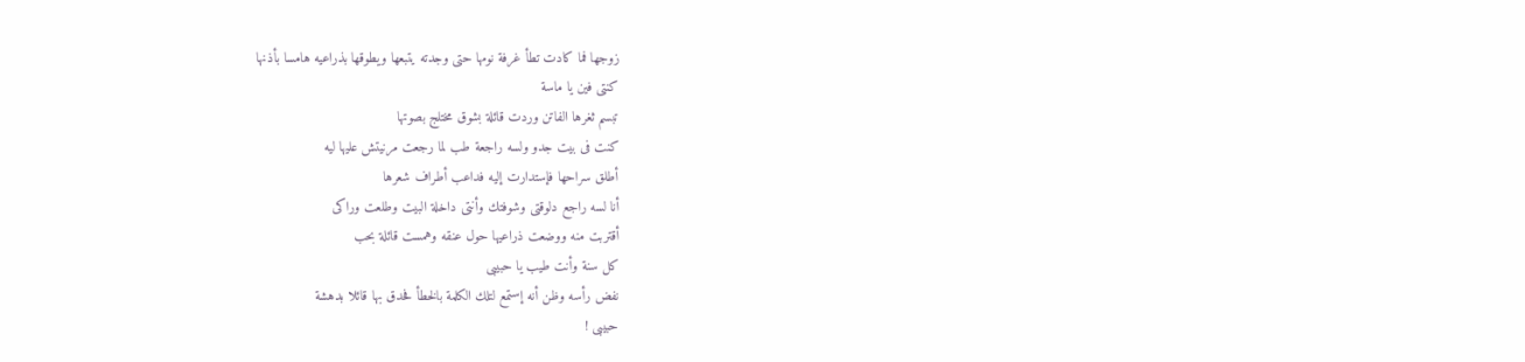زوجها فما كادت تطأ غرفة نومها حتى وجدته يتبعها ويطوقها بذراعيه هامسا بأذنها
كنتى فين يا ماسة
تبسم ثغرها الفاتن وردت قائلة بشوق مختلج بصوتها
كنت فى بيت جدو ولسه راجعة طب لما رجعت مرنيتش عليها ليه
أطلق سراحها فإستدارت إليه فداعب أطراف شعرها
أنا لسه راجع دلوقتى وشوفتك وأنتى داخلة البيت وطلعت وراكى
أقتربت منه ووضعت ذراعيها حول عنقه وهمست قائلة بحب
كل سنة وأنت طيب يا حبيبى
نفض رأسه وظن أنه إستمع لتلك الكلمة بالخطأ فحدق بها قائلا بدهشة
حبيبى !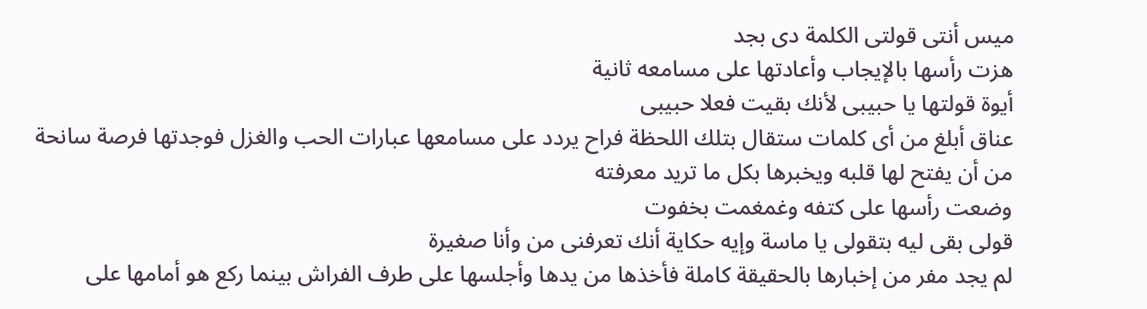ميس أنتى قولتى الكلمة دى بجد
هزت رأسها بالإيجاب وأعادتها على مسامعه ثانية
أيوة قولتها يا حبيبى لأنك بقيت فعلا حبيبى
عناق أبلغ من أى كلمات ستقال بتلك اللحظة فراح يردد على مسامعها عبارات الحب والغزل فوجدتها فرصة سانحة من أن يفتح لها قلبه ويخبرها بكل ما تريد معرفته
وضعت رأسها على كتفه وغمغمت بخفوت
قولى بقى ليه بتقولى يا ماسة وإيه حكاية أنك تعرفنى من وأنا صغيرة
لم يجد مفر من إخبارها بالحقيقة كاملة فأخذها من يدها وأجلسها على طرف الفراش بينما ركع هو أمامها على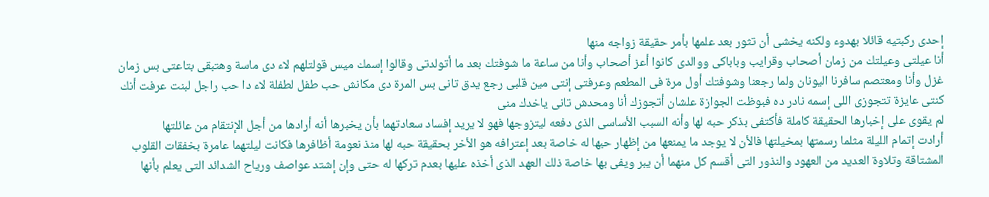إحدى ركبتيه قائلا بهدوء ولكنه يخشى أن تثور بعد علمها بأمر حقيقة زواجه منها
أنا عيلتى وعيلتك من زمان أصحاب وقرايب وباباكى ووالدى كانوا أعز أصحاب وأنا من ساعة ما شوفتك بعد ما أتولدتى وقالوا إسمك ميس قولتلهم لاء دى ماسة وهتبقى بتاعتى بس زمان غزل وأنا ومعتصم سافرنا اليونان ولما رجعنا وشوفتك أول مرة فى المطعم وعرفتى إنتى مين قلبى رجع يدق تانى بس المرة دى مكانش حب طفل لطفلة لاء دا حب راجل لبنت عرفت أنك كنتى عايزة تتجوزى اللى إسمه نادر ده فبوظت الجوازة علشان أتجوزك أنا ومحدش تانى ياخدك منى
لم يقوى على إخبارها الحقيقة كاملة فأكتفى بذكر حبه لها وأنه السبب الأساسى الذى دفعه ليتزوجها فهو لا يريد إفساد سعادتهما بأن يخبرها أنه أرادها من أجل الإنتقام من عائلتها
أرادت إتمام الليلة مثلما رسمتها بمخيلتها فالأن لا يوجد ما يمنعها من إظهار حبها له خاصة بعد إعترافه هو الأخر بحقيقة حبه لها منذ نعومة أظافرها فكانت ليلتهما عامرة بخفقات القلوب المشتاقة وتلاوة العديد من العهود والنذور التى أقسم كل منهما أن يبر ويفى بها خاصة ذلك العهد الذى أخذه عليها بعدم تركها له حتى وإن إشتد عواصف ورياح الشدائد التى يعلم بأنها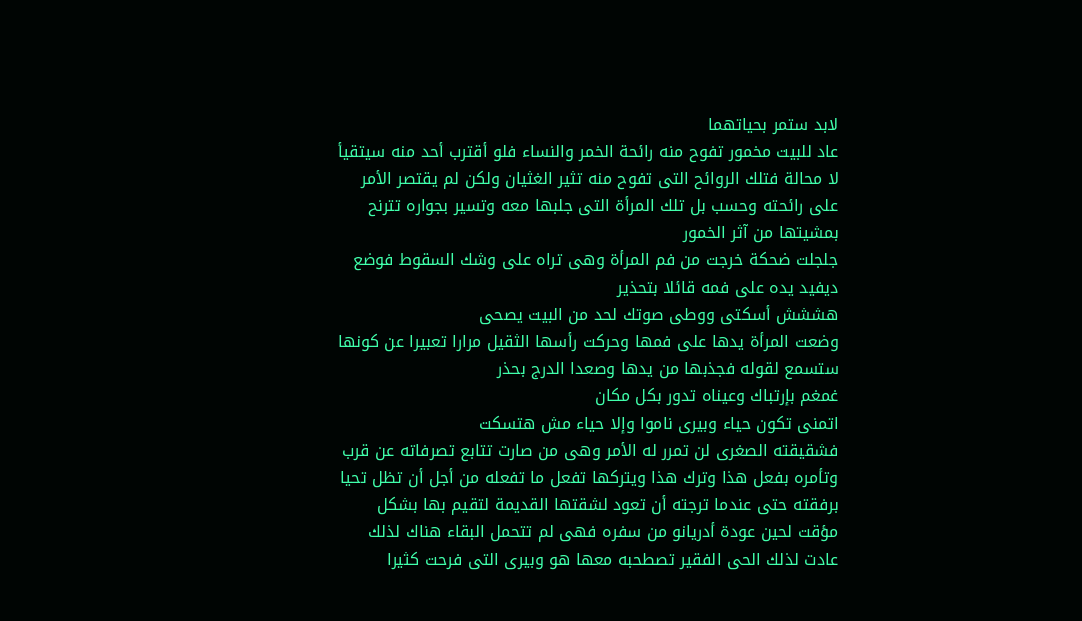لابد ستمر بحياتهما
عاد للبيت مخمور تفوح منه رائحة الخمر والنساء فلو أقترب أحد منه سيتقيأ لا محالة فتلك الروائح التى تفوح منه تثير الغثيان ولكن لم يقتصر الأمر على رائحته وحسب بل تلك المرأة التى جلبها معه وتسير بجواره تترنح بمشيتها من آثر الخمور
جلجلت ضحكة خرجت من فم المرأة وهى تراه على وشك السقوط فوضع ديفيد يده على فمه قائلا بتحذير
هششش أسكتى ووطى صوتك لحد من البيت يصحى
وضعت المرأة يدها على فمها وحركت رأسها الثقيل مرارا تعبيرا عن كونها ستسمع لقوله فجذبها من يدها وصعدا الدرج بحذر
غمغم بإرتباك وعيناه تدور بكل مكان
اتمنى تكون حياء وبيرى ناموا وإلا حياء مش هتسكت
فشقيقته الصغرى لن تمرر له الأمر وهى من صارت تتابع تصرفاته عن قرب وتأمره بفعل هذا وترك هذا ويتركها تفعل ما تفعله من أجل أن تظل تحيا برفقته حتى عندما ترجته أن تعود لشقتها القديمة لتقيم بها بشكل مؤقت لحين عودة أدريانو من سفره فهى لم تتحمل البقاء هناك لذلك عادت لذلك الحى الفقير تصطحبه معها هو وبيرى التى فرحت كثيرا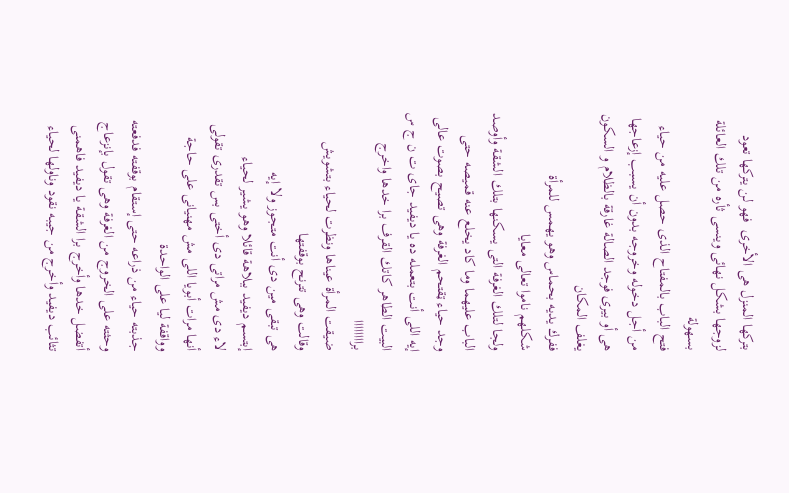بتركها المنزل هى الأخرى  فهو لن يتركها تعود لزوجها بشكل نهائى وينسى ثأره من تلك العائلة بسهولة
فتح الباب بالمفتاح الذى حصل عليه من حياء من أجل دخوله وخروجه بدون أن يسبب إزعاجها هى أو بيرى فوجد الصالة غارقة بالظلام و السكون يغلف المكان
ففرك يديه بحماس وهو يهمس للمرأة
شكلهم ناموا تعالى معايا
ولجا لتلك الغرفة التى يسكنها بتلك الشقة وأوصد الباب عليهما وما كاد يخلع عنه قميصه حتى وجد حياء ټقتحم الغرفة وهى تصيح بصوت عالى
إيه اللى أنت بتعمله ده يا ديفيد جاى ت ن ج س البيت الطاهر كاتك القرف برا خدها واخرج براااااااا
ضيقت المرأة عيناها ونظرت لحياء بتشويش وقالت وهى تترنح بوقفتها
هى تبقى مين دى أنت متجوز ولا إيه
إبتسم ديفيد ببلاهة قائلا وهو يشير لحياء
لاء دى مش مراتى دى أختى بس تقدرى تقولى أنها مرات أبويا اللى مش مهنيانى على حاجة وواقفة ليا على الواحدة
جذبته حياء من ذراعه حتى إستقام بوقفته فدفعته وحثته على الخروج من الغرفة وهى تقول بإنزعاج
أتفضل خدها وأخرج برا الشقة يا ديفيد فاهمنى
تثائب ديفيد وأخرج من جيبه نقود وناولها لحياء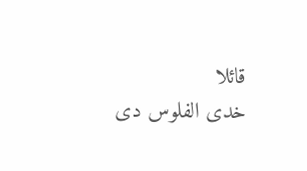قائلا
خدى الفلوس دى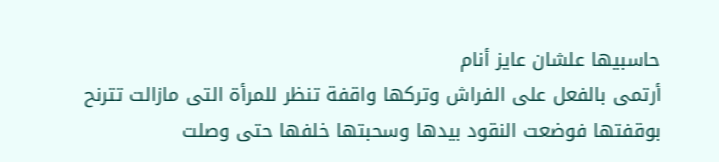حاسبيها علشان عايز أنام
أرتمى بالفعل على الفراش وتركها واقفة تنظر للمرأة التى مازالت تترنح بوقفتها فوضعت النقود بيدها وسحبتها خلفها حتى وصلت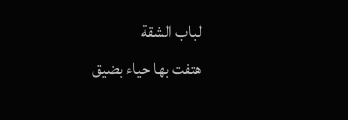لباب الشقة
هتفت بها حياء بضيق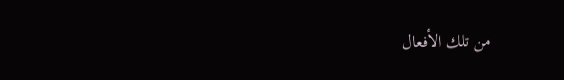من تلك الأفعال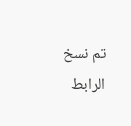تم نسخ الرابط